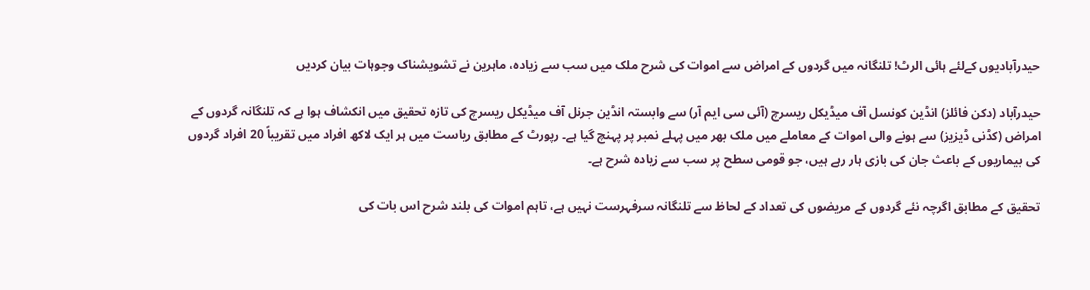حیدرآبادیوں کےلئے ہائی الرٹ! تلنگانہ میں گردوں کے امراض سے اموات کی شرح ملک میں سب سے زیادہ، ماہرین نے تشویشناک وجوہات بیان کردیں

حیدرآباد (دکن فائلز) انڈین کونسل آف میڈیکل ریسرچ (آئی سی ایم آر) سے وابستہ انڈین جرنل آف میڈیکل ریسرچ کی تازہ تحقیق میں انکشاف ہوا ہے کہ تلنگانہ گردوں کے امراض (کڈنی ڈیزیز) سے ہونے والی اموات کے معاملے میں ملک بھر میں پہلے نمبر پر پہنچ گیا ہے۔ رپورٹ کے مطابق ریاست میں ہر ایک لاکھ افراد میں تقریباً 20 افراد گردوں کی بیماریوں کے باعث جان کی بازی ہار رہے ہیں، جو قومی سطح پر سب سے زیادہ شرح ہے۔

تحقیق کے مطابق اگرچہ نئے گردوں کے مریضوں کی تعداد کے لحاظ سے تلنگانہ سرفہرست نہیں ہے، تاہم اموات کی بلند شرح اس بات کی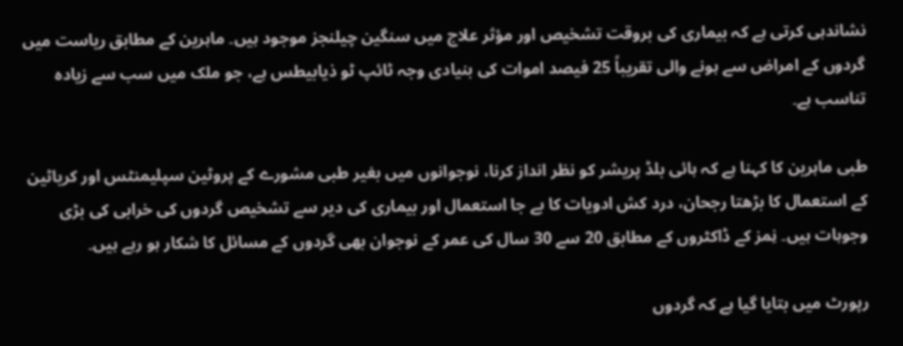نشاندہی کرتی ہے کہ بیماری کی بروقت تشخیص اور مؤثر علاج میں سنگین چیلنجز موجود ہیں۔ ماہرین کے مطابق ریاست میں گردوں کے امراض سے ہونے والی تقریباً 25 فیصد اموات کی بنیادی وجہ ٹائپ ٹو ذیابیطس ہے، جو ملک میں سب سے زیادہ تناسب ہے۔

طبی ماہرین کا کہنا ہے کہ ہائی بلڈ پریشر کو نظر انداز کرنا، نوجوانوں میں بغیر طبی مشورے کے پروٹین سپلیمنٹس اور کریاٹین کے استعمال کا بڑھتا رجحان، درد کش ادویات کا بے جا استعمال اور بیماری کی دیر سے تشخیص گردوں کی خرابی کی بڑی وجوہات ہیں۔ نِمز کے ڈاکٹروں کے مطابق 20 سے 30 سال کی عمر کے نوجوان بھی گردوں کے مسائل کا شکار ہو رہے ہیں۔

رپورٹ میں بتایا گیا ہے کہ گردوں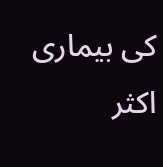کی بیماری اکثر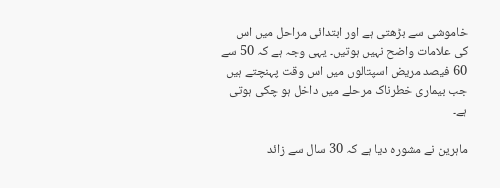خاموشی سے بڑھتی ہے اور ابتدائی مراحل میں اس کی علامات واضح نہیں ہوتیں۔ یہی وجہ ہے کہ 50 سے 60 فیصد مریض اسپتالوں میں اس وقت پہنچتے ہیں جب بیماری خطرناک مرحلے میں داخل ہو چکی ہوتی ہے۔

ماہرین نے مشورہ دیا ہے کہ 30 سال سے زائد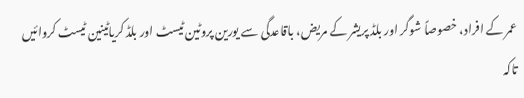عمر کے افراد، خصوصاً شوگر اور بلڈ پریشر کے مریض، باقاعدگی سے یورین پروٹین ٹیسٹ اور بلڈ کریاٹینین ٹیسٹ کروائیں تاکہ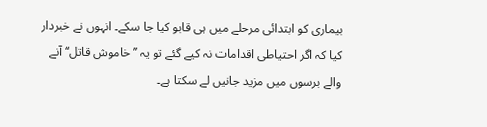بیماری کو ابتدائی مرحلے میں ہی قابو کیا جا سکے۔ انہوں نے خبردار کیا کہ اگر احتیاطی اقدامات نہ کیے گئے تو یہ ’’خاموش قاتل‘‘ آنے والے برسوں میں مزید جانیں لے سکتا ہے۔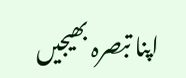اپنا تبصرہ بھیجیں